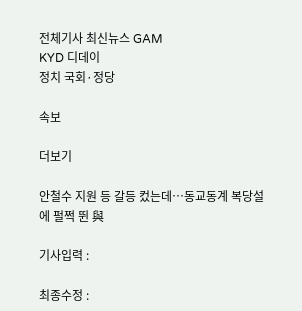전체기사 최신뉴스 GAM
KYD 디데이
정치 국회·정당

속보

더보기

안철수 지원 등 갈등 컸는데…동교동계 복당설에 펄쩍 뛴 與

기사입력 :

최종수정 :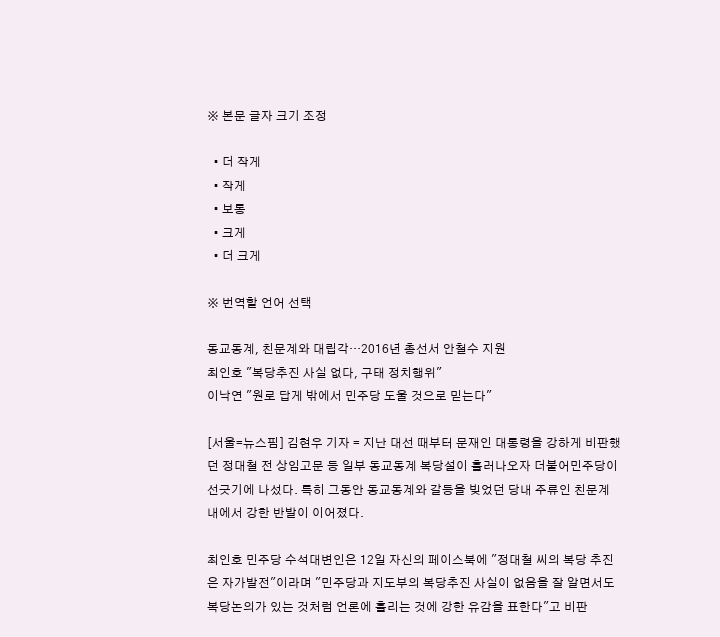※ 본문 글자 크기 조정

  • 더 작게
  • 작게
  • 보통
  • 크게
  • 더 크게

※ 번역할 언어 선택

동교동계, 친문계와 대립각…2016년 총선서 안철수 지원
최인호 "복당추진 사실 없다, 구태 정치행위"
이낙연 "원로 답게 밖에서 민주당 도울 것으로 믿는다"

[서울=뉴스핌] 김현우 기자 = 지난 대선 때부터 문재인 대통령을 강하게 비판했던 정대철 전 상임고문 등 일부 동교동계 복당설이 흘러나오자 더불어민주당이 선긋기에 나섰다. 특히 그동안 동교동계와 갈등을 빚었던 당내 주류인 친문계 내에서 강한 반발이 이어졌다.

최인호 민주당 수석대변인은 12일 자신의 페이스북에 "정대철 씨의 복당 추진은 자가발전"이라며 "민주당과 지도부의 복당추진 사실이 없음을 잘 알면서도 복당논의가 있는 것처럼 언론에 흘리는 것에 강한 유감을 표한다"고 비판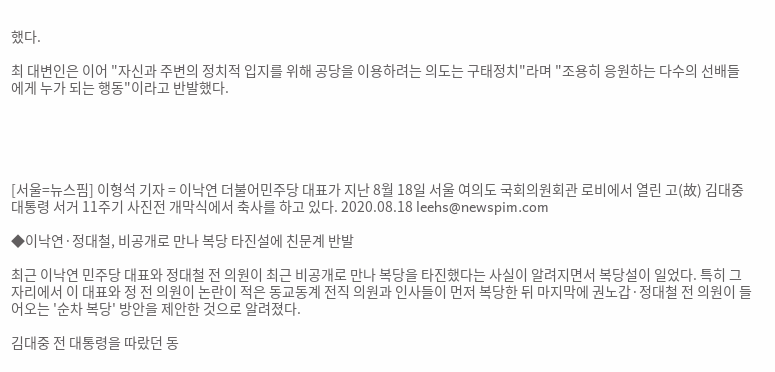했다.

최 대변인은 이어 "자신과 주변의 정치적 입지를 위해 공당을 이용하려는 의도는 구태정치"라며 "조용히 응원하는 다수의 선배들에게 누가 되는 행동"이라고 반발했다.





[서울=뉴스핌] 이형석 기자 = 이낙연 더불어민주당 대표가 지난 8월 18일 서울 여의도 국회의원회관 로비에서 열린 고(故) 김대중 대통령 서거 11주기 사진전 개막식에서 축사를 하고 있다. 2020.08.18 leehs@newspim.com

◆이낙연·정대철, 비공개로 만나 복당 타진설에 친문계 반발

최근 이낙연 민주당 대표와 정대철 전 의원이 최근 비공개로 만나 복당을 타진했다는 사실이 알려지면서 복당설이 일었다. 특히 그 자리에서 이 대표와 정 전 의원이 논란이 적은 동교동계 전직 의원과 인사들이 먼저 복당한 뒤 마지막에 권노갑·정대철 전 의원이 들어오는 '순차 복당' 방안을 제안한 것으로 알려졌다.

김대중 전 대통령을 따랐던 동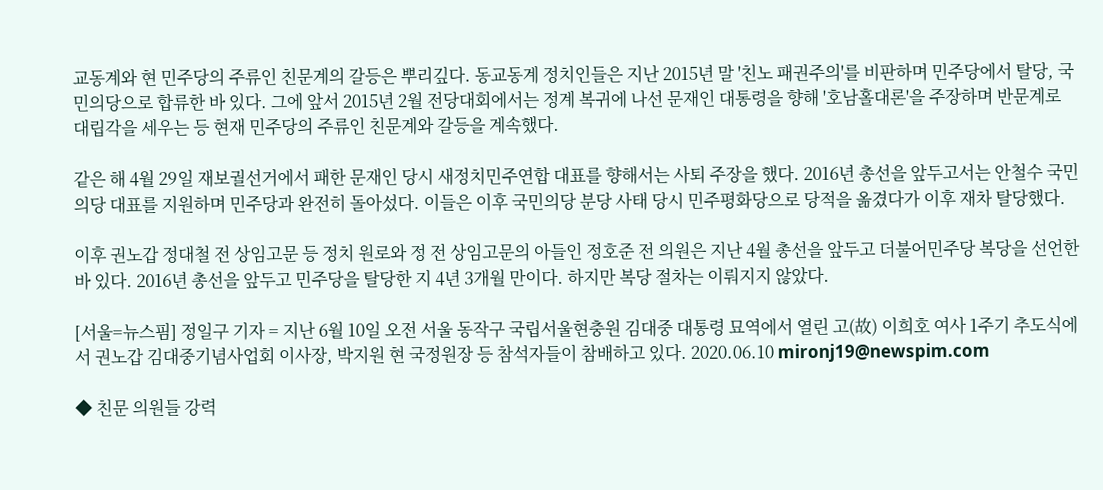교동계와 현 민주당의 주류인 친문계의 갈등은 뿌리깊다. 동교동계 정치인들은 지난 2015년 말 '친노 패권주의'를 비판하며 민주당에서 탈당, 국민의당으로 합류한 바 있다. 그에 앞서 2015년 2월 전당대회에서는 정계 복귀에 나선 문재인 대통령을 향해 '호남홀대론'을 주장하며 반문계로 대립각을 세우는 등 현재 민주당의 주류인 친문계와 갈등을 계속했다.

같은 해 4월 29일 재보궐선거에서 패한 문재인 당시 새정치민주연합 대표를 향해서는 사퇴 주장을 했다. 2016년 총선을 앞두고서는 안철수 국민의당 대표를 지원하며 민주당과 완전히 돌아섰다. 이들은 이후 국민의당 분당 사태 당시 민주평화당으로 당적을 옮겼다가 이후 재차 탈당했다.

이후 권노갑 정대철 전 상임고문 등 정치 원로와 정 전 상임고문의 아들인 정호준 전 의원은 지난 4월 총선을 앞두고 더불어민주당 복당을 선언한 바 있다. 2016년 총선을 앞두고 민주당을 탈당한 지 4년 3개월 만이다. 하지만 복당 절차는 이뤄지지 않았다.

[서울=뉴스핌] 정일구 기자 = 지난 6월 10일 오전 서울 동작구 국립서울현충원 김대중 대통령 묘역에서 열린 고(故) 이희호 여사 1주기 추도식에서 권노갑 김대중기념사업회 이사장, 박지원 현 국정원장 등 참석자들이 참배하고 있다. 2020.06.10 mironj19@newspim.com

◆ 친문 의원들 강력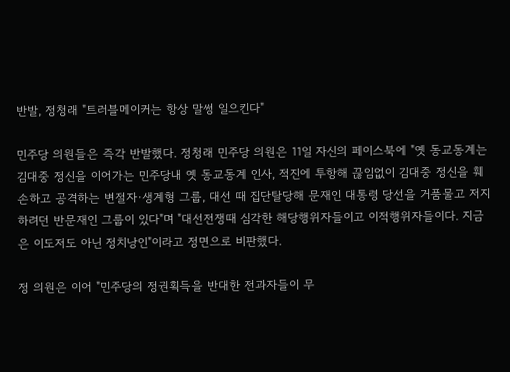반발, 정청래 "트러블메이커는 항상 말썽 일으킨다"

민주당 의원들은 즉각 반발했다. 정청래 민주당 의원은 11일 자신의 페이스북에 "옛 동교동계는 김대중 정신을 이어가는 민주당내 옛 동교동계 인사, 적진에 투항해 끊임없이 김대중 정신을 훼손하고 공격하는 변절자·생계형 그룹, 대선 때 집단탈당해 문재인 대통령 당선을 거품물고 저지하려던 반문재인 그룹이 있다"며 "대선전쟁때 심각한 해당행위자들이고 이적행위자들이다. 지금은 이도저도 아닌 정치낭인"이라고 정면으로 비판했다.

정 의원은 이어 "민주당의 정권획득을 반대한 전과자들이 무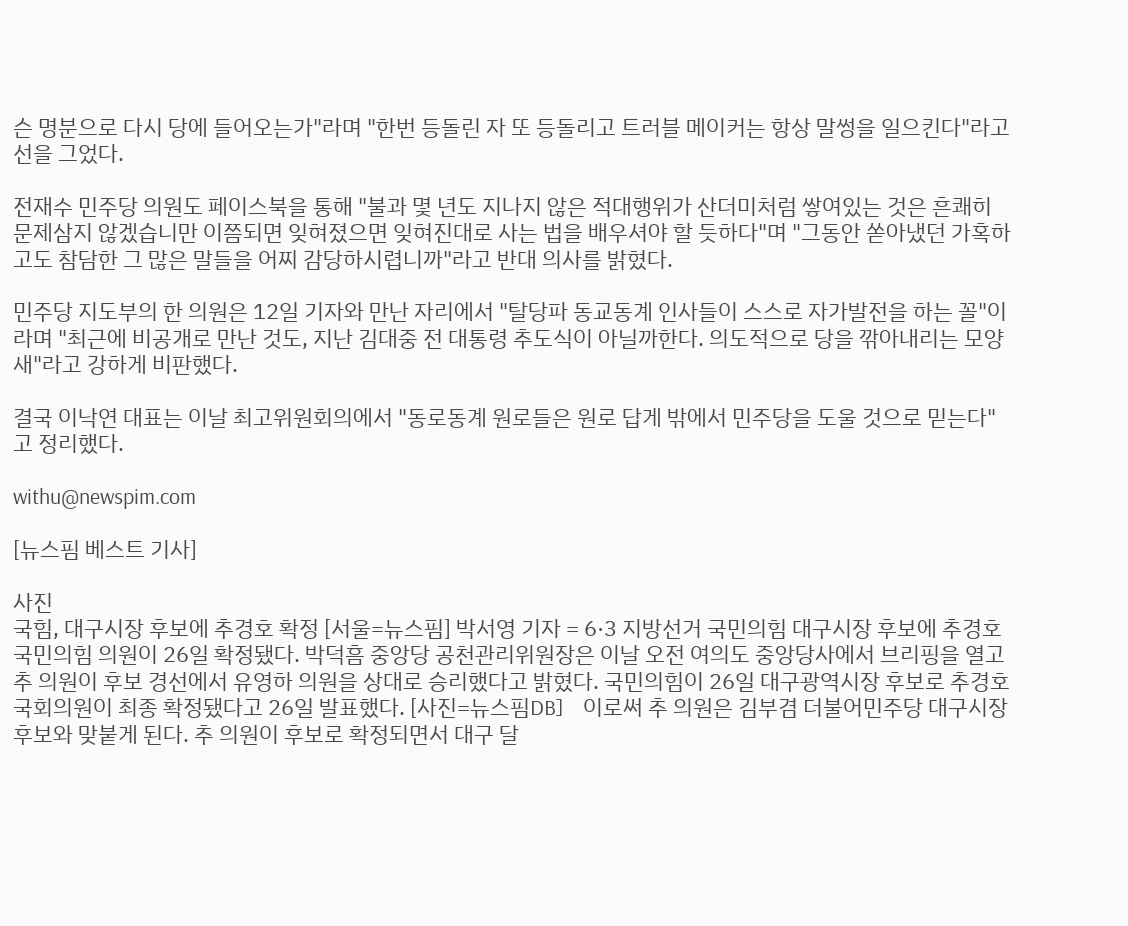슨 명분으로 다시 당에 들어오는가"라며 "한번 등돌린 자 또 등돌리고 트러블 메이커는 항상 말썽을 일으킨다"라고 선을 그었다.

전재수 민주당 의원도 페이스북을 통해 "불과 몇 년도 지나지 않은 적대행위가 산더미처럼 쌓여있는 것은 흔쾌히 문제삼지 않겠습니만 이쯤되면 잊혀졌으면 잊혀진대로 사는 법을 배우셔야 할 듯하다"며 "그동안 쏟아냈던 가혹하고도 참담한 그 많은 말들을 어찌 감당하시렵니까"라고 반대 의사를 밝혔다.

민주당 지도부의 한 의원은 12일 기자와 만난 자리에서 "탈당파 동교동계 인사들이 스스로 자가발전을 하는 꼴"이라며 "최근에 비공개로 만난 것도, 지난 김대중 전 대통령 추도식이 아닐까한다. 의도적으로 당을 깎아내리는 모양새"라고 강하게 비판했다.

결국 이낙연 대표는 이날 최고위원회의에서 "동로동계 원로들은 원로 답게 밖에서 민주당을 도울 것으로 믿는다"고 정리했다.

withu@newspim.com

[뉴스핌 베스트 기사]

사진
국힘, 대구시장 후보에 추경호 확정 [서울=뉴스핌] 박서영 기자 = 6·3 지방선거 국민의힘 대구시장 후보에 추경호 국민의힘 의원이 26일 확정됐다. 박덕흠 중앙당 공천관리위원장은 이날 오전 여의도 중앙당사에서 브리핑을 열고 추 의원이 후보 경선에서 유영하 의원을 상대로 승리했다고 밝혔다. 국민의힘이 26일 대구광역시장 후보로 추경호 국회의원이 최종 확정됐다고 26일 발표했다. [사진=뉴스핌DB]    이로써 추 의원은 김부겸 더불어민주당 대구시장 후보와 맞붙게 된다. 추 의원이 후보로 확정되면서 대구 달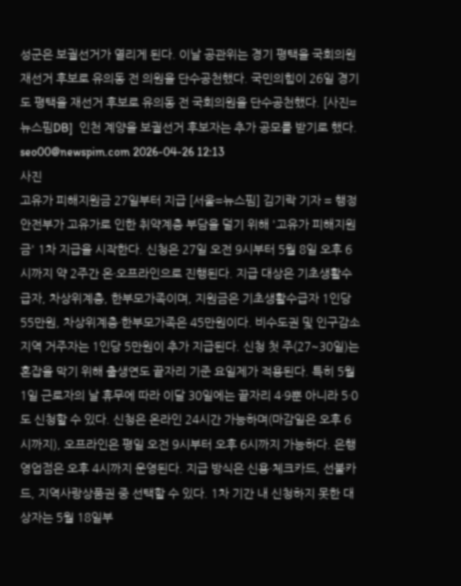성군은 보궐선거가 열리게 된다. 이날 공관위는 경기 평택을 국회의원 재선거 후보로 유의동 전 의원을 단수공천했다. 국민의힘이 26일 경기도 평택을 재선거 후보로 유의동 전 국회의원을 단수공천했다. [사진=뉴스핌DB]  인천 계양을 보궐선거 후보자는 추가 공모를 받기로 했다. seo00@newspim.com 2026-04-26 12:13
사진
고유가 피해지원금 27일부터 지급 [서울=뉴스핌] 김기락 기자 = 행정안전부가 고유가로 인한 취약계층 부담을 덜기 위해 '고유가 피해지원금' 1차 지급을 시작한다. 신청은 27일 오전 9시부터 5월 8일 오후 6시까지 약 2주간 온·오프라인으로 진행된다. 지급 대상은 기초생활수급자, 차상위계층, 한부모가족이며, 지원금은 기초생활수급자 1인당 55만원, 차상위계층·한부모가족은 45만원이다. 비수도권 및 인구감소지역 거주자는 1인당 5만원이 추가 지급된다. 신청 첫 주(27~30일)는 혼잡을 막기 위해 출생연도 끝자리 기준 요일제가 적용된다. 특히 5월 1일 근로자의 날 휴무에 따라 이달 30일에는 끝자리 4·9뿐 아니라 5·0도 신청할 수 있다. 신청은 온라인 24시간 가능하며(마감일은 오후 6시까지), 오프라인은 평일 오전 9시부터 오후 6시까지 가능하다. 은행 영업점은 오후 4시까지 운영된다. 지급 방식은 신용·체크카드, 선불카드, 지역사랑상품권 중 선택할 수 있다. 1차 기간 내 신청하지 못한 대상자는 5월 18일부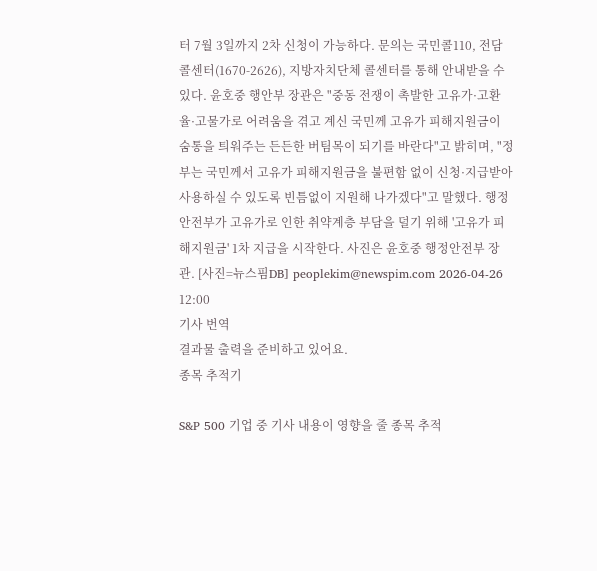터 7월 3일까지 2차 신청이 가능하다. 문의는 국민콜110, 전담 콜센터(1670-2626), 지방자치단체 콜센터를 통해 안내받을 수 있다. 윤호중 행안부 장관은 "중동 전쟁이 촉발한 고유가·고환율·고물가로 어려움을 겪고 계신 국민께 고유가 피해지원금이 숨통을 틔워주는 든든한 버팀목이 되기를 바란다"고 밝히며, "정부는 국민께서 고유가 피해지원금을 불편함 없이 신청·지급받아 사용하실 수 있도록 빈틈없이 지원해 나가겠다"고 말했다. 행정안전부가 고유가로 인한 취약계층 부담을 덜기 위해 '고유가 피해지원금' 1차 지급을 시작한다. 사진은 윤호중 행정안전부 장관. [사진=뉴스핌DB] peoplekim@newspim.com 2026-04-26 12:00
기사 번역
결과물 출력을 준비하고 있어요.
종목 추적기

S&P 500 기업 중 기사 내용이 영향을 줄 종목 추적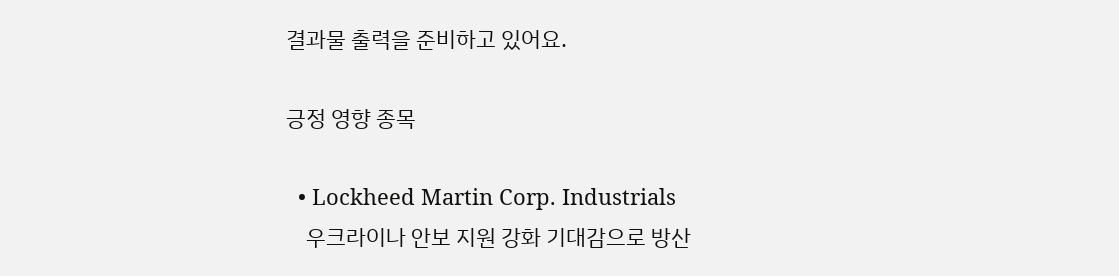결과물 출력을 준비하고 있어요.

긍정 영향 종목

  • Lockheed Martin Corp. Industrials
    우크라이나 안보 지원 강화 기대감으로 방산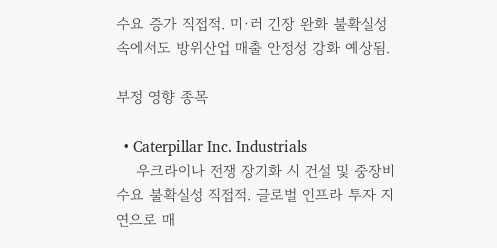수요 증가 직접적. 미·러 긴장 완화 불확실성 속에서도 방위산업 매출 안정성 강화 예상됨.

부정 영향 종목

  • Caterpillar Inc. Industrials
    우크라이나 전쟁 장기화 시 건설 및 중장비 수요 불확실성 직접적. 글로벌 인프라 투자 지연으로 매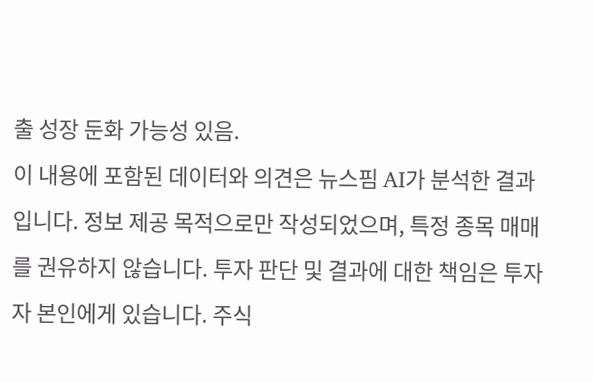출 성장 둔화 가능성 있음.
이 내용에 포함된 데이터와 의견은 뉴스핌 AI가 분석한 결과입니다. 정보 제공 목적으로만 작성되었으며, 특정 종목 매매를 권유하지 않습니다. 투자 판단 및 결과에 대한 책임은 투자자 본인에게 있습니다. 주식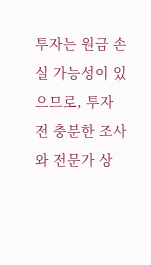투자는 원금 손실 가능성이 있으므로, 투자 전 충분한 조사와 전문가 상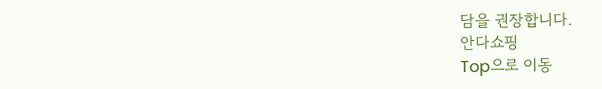담을 권장합니다.
안다쇼핑
Top으로 이동